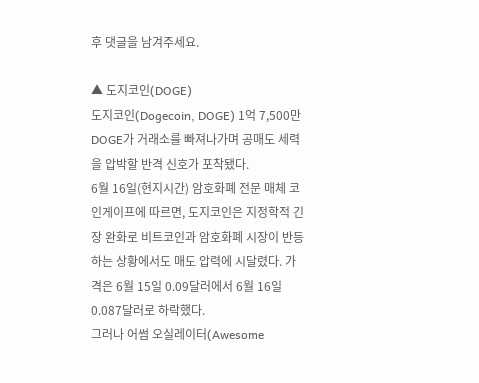후 댓글을 남겨주세요.

▲ 도지코인(DOGE)
도지코인(Dogecoin, DOGE) 1억 7,500만DOGE가 거래소를 빠져나가며 공매도 세력을 압박할 반격 신호가 포착됐다.
6월 16일(현지시간) 암호화폐 전문 매체 코인게이프에 따르면, 도지코인은 지정학적 긴장 완화로 비트코인과 암호화폐 시장이 반등하는 상황에서도 매도 압력에 시달렸다. 가격은 6월 15일 0.09달러에서 6월 16일 0.087달러로 하락했다.
그러나 어썸 오실레이터(Awesome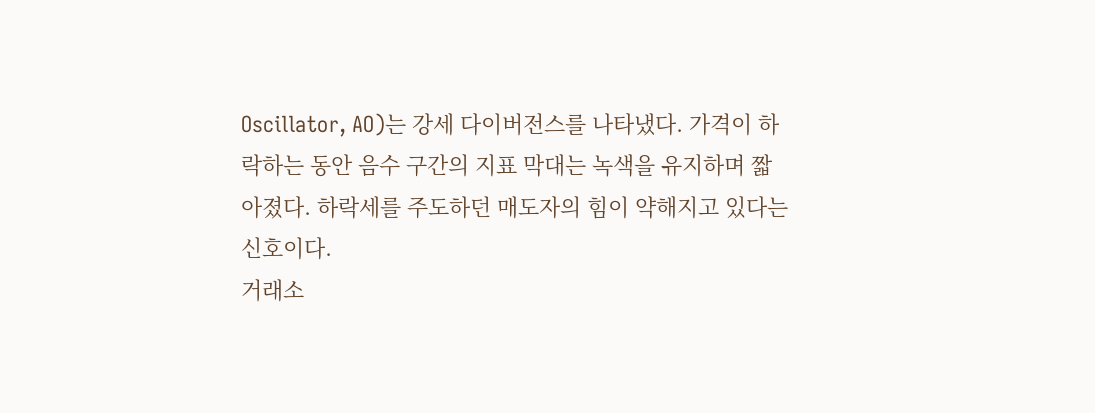Oscillator, AO)는 강세 다이버전스를 나타냈다. 가격이 하락하는 동안 음수 구간의 지표 막대는 녹색을 유지하며 짧아졌다. 하락세를 주도하던 매도자의 힘이 약해지고 있다는 신호이다.
거래소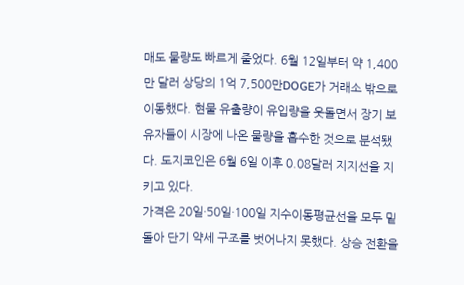매도 물량도 빠르게 줄었다. 6월 12일부터 약 1,400만 달러 상당의 1억 7,500만DOGE가 거래소 밖으로 이동했다. 현물 유출량이 유입량을 웃돌면서 장기 보유자들이 시장에 나온 물량을 흡수한 것으로 분석됐다. 도지코인은 6월 6일 이후 0.08달러 지지선을 지키고 있다.
가격은 20일·50일·100일 지수이동평균선을 모두 밑돌아 단기 약세 구조를 벗어나지 못했다. 상승 전환을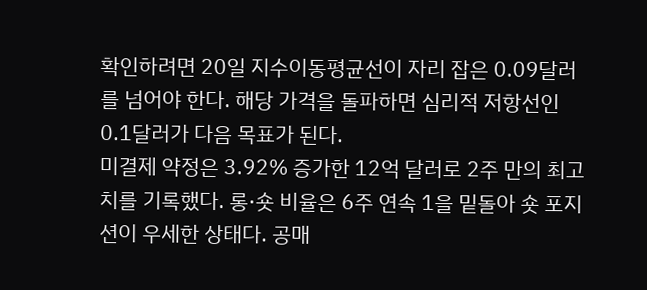확인하려면 20일 지수이동평균선이 자리 잡은 0.09달러를 넘어야 한다. 해당 가격을 돌파하면 심리적 저항선인 0.1달러가 다음 목표가 된다.
미결제 약정은 3.92% 증가한 12억 달러로 2주 만의 최고치를 기록했다. 롱·숏 비율은 6주 연속 1을 밑돌아 숏 포지션이 우세한 상태다. 공매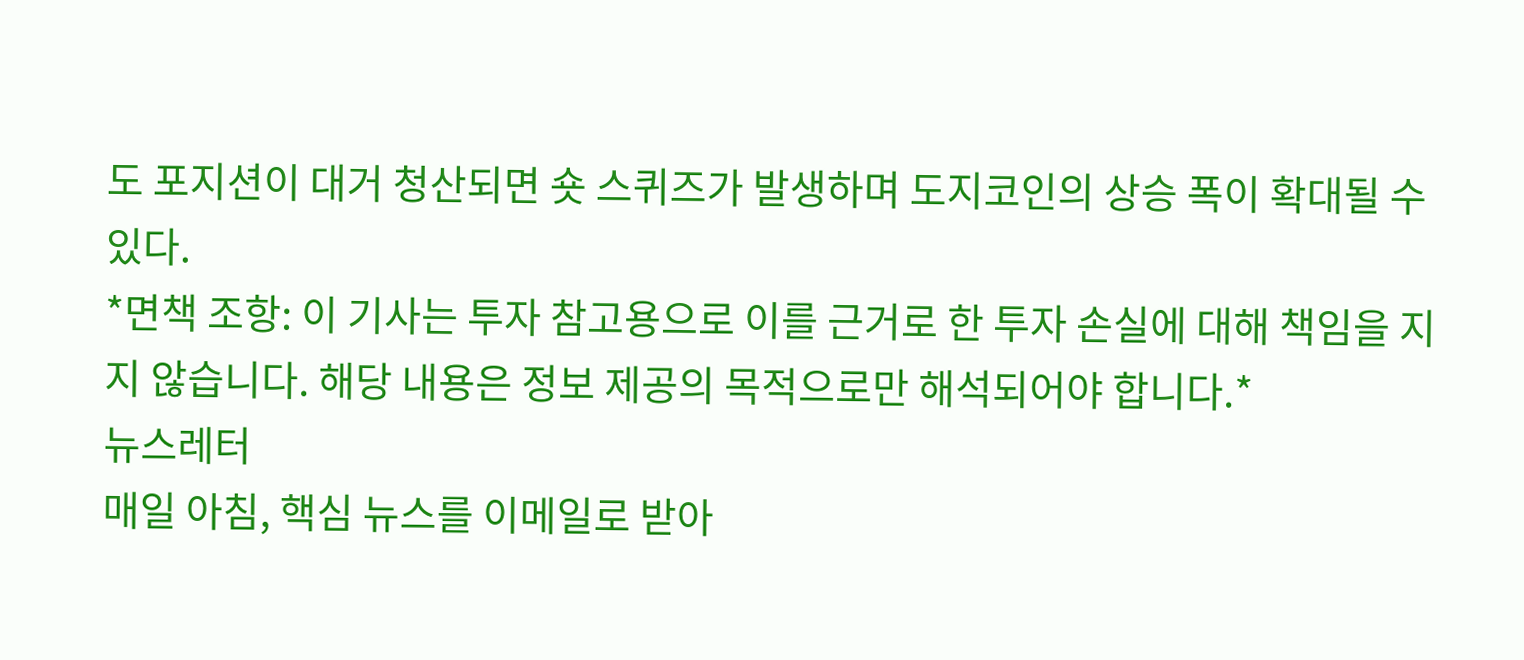도 포지션이 대거 청산되면 숏 스퀴즈가 발생하며 도지코인의 상승 폭이 확대될 수 있다.
*면책 조항: 이 기사는 투자 참고용으로 이를 근거로 한 투자 손실에 대해 책임을 지지 않습니다. 해당 내용은 정보 제공의 목적으로만 해석되어야 합니다.*
뉴스레터
매일 아침, 핵심 뉴스를 이메일로 받아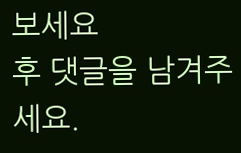보세요
후 댓글을 남겨주세요.